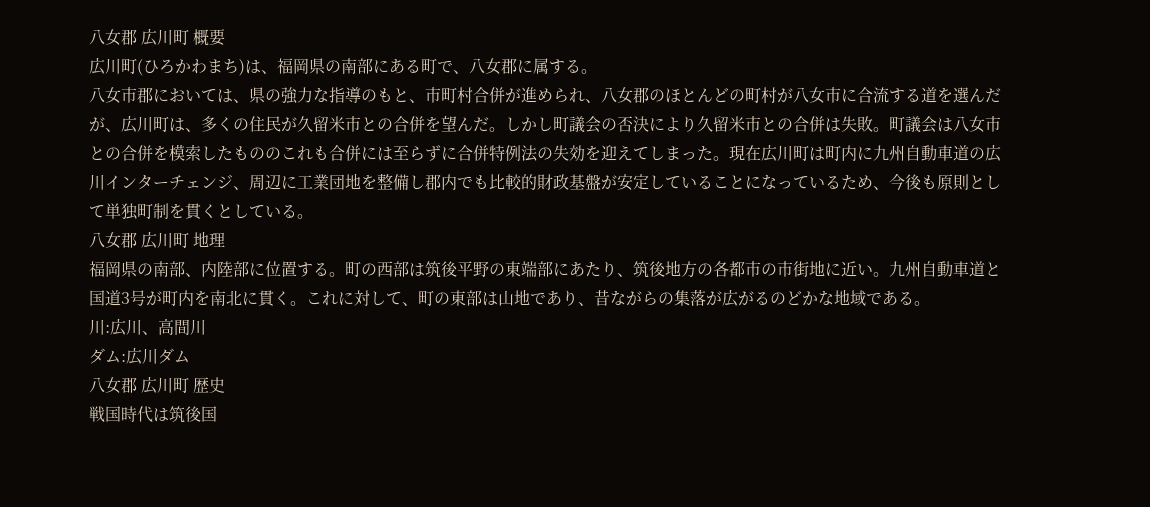八女郡 広川町 概要
広川町(ひろかわまち)は、福岡県の南部にある町で、八女郡に属する。
八女市郡においては、県の強力な指導のもと、市町村合併が進められ、八女郡のほとんどの町村が八女市に合流する道を選んだが、広川町は、多くの住民が久留米市との合併を望んだ。しかし町議会の否決により久留米市との合併は失敗。町議会は八女市との合併を模索したもののこれも合併には至らずに合併特例法の失効を迎えてしまった。現在広川町は町内に九州自動車道の広川インターチェンジ、周辺に工業団地を整備し郡内でも比較的財政基盤が安定していることになっているため、今後も原則として単独町制を貫くとしている。
八女郡 広川町 地理
福岡県の南部、内陸部に位置する。町の西部は筑後平野の東端部にあたり、筑後地方の各都市の市街地に近い。九州自動車道と国道3号が町内を南北に貫く。これに対して、町の東部は山地であり、昔ながらの集落が広がるのどかな地域である。
川:広川、高間川
ダム:広川ダム
八女郡 広川町 歴史
戦国時代は筑後国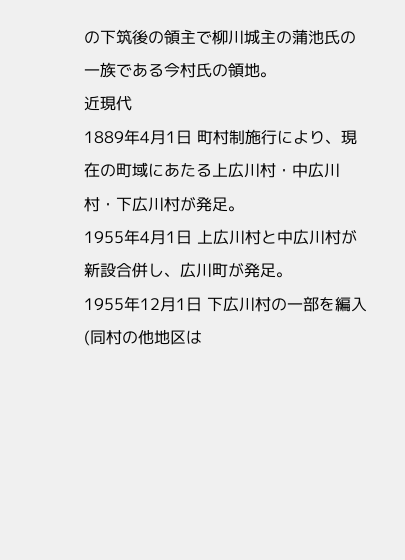の下筑後の領主で柳川城主の蒲池氏の一族である今村氏の領地。
近現代
1889年4月1日 町村制施行により、現在の町域にあたる上広川村・中広川村・下広川村が発足。
1955年4月1日 上広川村と中広川村が新設合併し、広川町が発足。
1955年12月1日 下広川村の一部を編入(同村の他地区は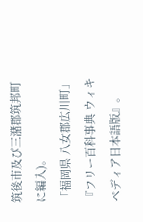筑後市及び三潴郡筑邦町に編入)。
「福岡県 八女郡広川町」『フリー百科事典 ウィキペディア日本語版』。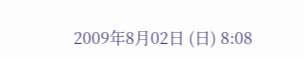2009年8月02日 (日) 8:08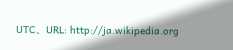UTC、URL: http://ja.wikipedia.org